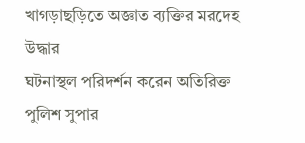খাগড়াছড়িতে অজ্ঞাত ব্যক্তির মরদেহ উদ্ধার
ঘটনাস্থল পরিদর্শন করেন অতিরিক্ত পুলিশ সুপার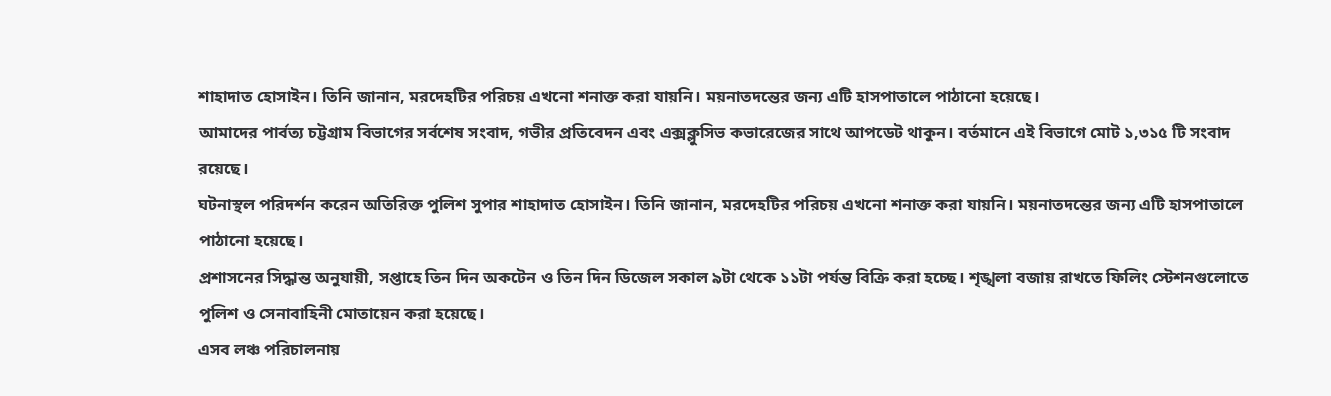শাহাদাত হোসাইন। তিনি জানান, মরদেহটির পরিচয় এখনো শনাক্ত করা যায়নি। ময়নাতদন্তের জন্য এটি হাসপাতালে পাঠানো হয়েছে।
আমাদের পার্বত্য চট্টগ্রাম বিভাগের সর্বশেষ সংবাদ, গভীর প্রতিবেদন এবং এক্সক্লুসিভ কভারেজের সাথে আপডেট থাকুন। বর্তমানে এই বিভাগে মোট ১,৩১৫ টি সংবাদ রয়েছে।
ঘটনাস্থল পরিদর্শন করেন অতিরিক্ত পুলিশ সুপার শাহাদাত হোসাইন। তিনি জানান, মরদেহটির পরিচয় এখনো শনাক্ত করা যায়নি। ময়নাতদন্তের জন্য এটি হাসপাতালে পাঠানো হয়েছে।
প্রশাসনের সিদ্ধান্ত অনুযায়ী, সপ্তাহে তিন দিন অকটেন ও তিন দিন ডিজেল সকাল ৯টা থেকে ১১টা পর্যন্ত বিক্রি করা হচ্ছে। শৃঙ্খলা বজায় রাখতে ফিলিং স্টেশনগুলোতে পুলিশ ও সেনাবাহিনী মোতায়েন করা হয়েছে।
এসব লঞ্চ পরিচালনায়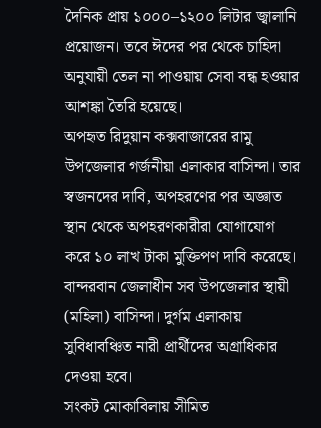দৈনিক প্রায় ১০০০–১২০০ লিটার জ্বালানি প্রয়োজন। তবে ঈদের পর থেকে চাহিদা অনুযায়ী তেল না পাওয়ায় সেবা বন্ধ হওয়ার আশঙ্কা তৈরি হয়েছে।
অপহৃত রিদুয়ান কক্সবাজারের রামু উপজেলার গর্জনীয়া এলাকার বাসিন্দা। তার স্বজনদের দাবি, অপহরণের পর অজ্ঞাত স্থান থেকে অপহরণকারীরা যোগাযোগ করে ১০ লাখ টাকা মুক্তিপণ দাবি করেছে।
বান্দরবান জেলাধীন সব উপজেলার স্থায়ী (মহিলা) বাসিন্দা। দুর্গম এলাকায় সুবিধাবঞ্চিত নারী প্রার্থীদের অগ্রাধিকার দেওয়া হবে।
সংকট মোকাবিলায় সীমিত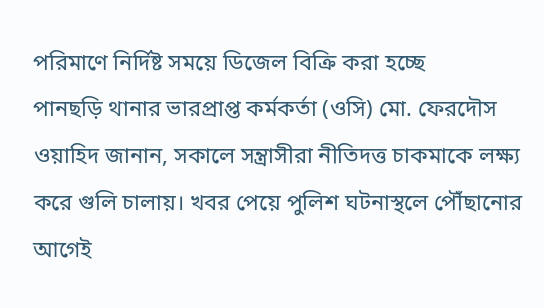পরিমাণে নির্দিষ্ট সময়ে ডিজেল বিক্রি করা হচ্ছে
পানছড়ি থানার ভারপ্রাপ্ত কর্মকর্তা (ওসি) মো. ফেরদৌস ওয়াহিদ জানান, সকালে সন্ত্রাসীরা নীতিদত্ত চাকমাকে লক্ষ্য করে গুলি চালায়। খবর পেয়ে পুলিশ ঘটনাস্থলে পৌঁছানোর আগেই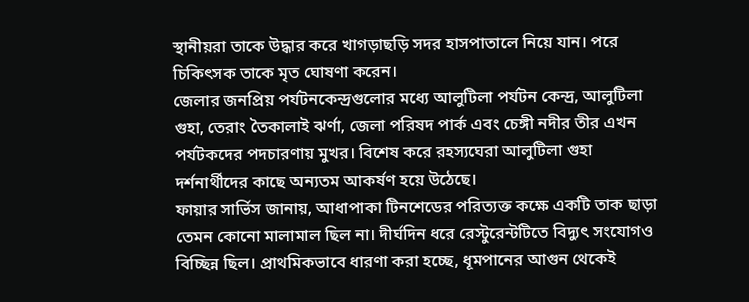স্থানীয়রা তাকে উদ্ধার করে খাগড়াছড়ি সদর হাসপাতালে নিয়ে যান। পরে চিকিৎসক তাকে মৃত ঘোষণা করেন।
জেলার জনপ্রিয় পর্যটনকেন্দ্রগুলোর মধ্যে আলুটিলা পর্যটন কেন্দ্র, আলুটিলা গুহা, তেরাং তৈকালাই ঝর্ণা, জেলা পরিষদ পার্ক এবং চেঙ্গী নদীর তীর এখন পর্যটকদের পদচারণায় মুখর। বিশেষ করে রহস্যঘেরা আলুটিলা গুহা দর্শনার্থীদের কাছে অন্যতম আকর্ষণ হয়ে উঠেছে।
ফায়ার সার্ভিস জানায়, আধাপাকা টিনশেডের পরিত্যক্ত কক্ষে একটি তাক ছাড়া তেমন কোনো মালামাল ছিল না। দীর্ঘদিন ধরে রেস্টুরেন্টটিতে বিদ্যুৎ সংযোগও বিচ্ছিন্ন ছিল। প্রাথমিকভাবে ধারণা করা হচ্ছে, ধূমপানের আগুন থেকেই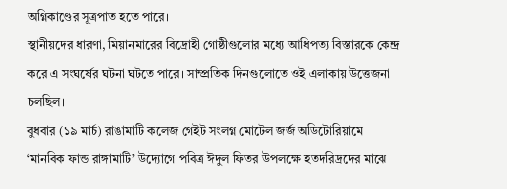অগ্নিকাণ্ডের সূত্রপাত হতে পারে।
স্থানীয়দের ধারণা, মিয়ানমারের বিদ্রোহী গোষ্ঠীগুলোর মধ্যে আধিপত্য বিস্তারকে কেন্দ্র করে এ সংঘর্ষের ঘটনা ঘটতে পারে। সাম্প্রতিক দিনগুলোতে ওই এলাকায় উত্তেজনা চলছিল।
বুধবার (১৯ মার্চ) রাঙামাটি কলেজ গেইট সংলগ্ন মোটেল জর্জ অডিটোরিয়ামে ‘মানবিক ফান্ড রাঙ্গামাটি’ উদ্যোগে পবিত্র ঈদুল ফিতর উপলক্ষে হতদরিদ্রদের মাঝে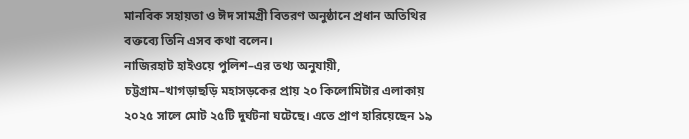মানবিক সহায়তা ও ঈদ সামগ্রী বিতরণ অনুষ্ঠানে প্রধান অতিথির বক্তব্যে তিনি এসব কথা বলেন।
নাজিরহাট হাইওয়ে পুলিশ–এর তথ্য অনুযায়ী, চট্টগ্রাম–খাগড়াছড়ি মহাসড়কের প্রায় ২০ কিলোমিটার এলাকায় ২০২৫ সালে মোট ২৫টি দুর্ঘটনা ঘটেছে। এতে প্রাণ হারিয়েছেন ১৯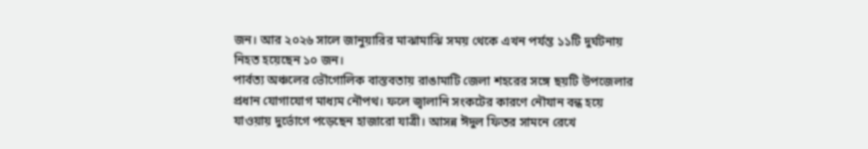জন। আর ২০২৬ সালে জানুয়ারির মাঝামাঝি সময় থেকে এখন পর্যন্ত ১১টি দুর্ঘটনায় নিহত হয়েছেন ১০ জন।
পার্বত্য অঞ্চলের ভৌগোলিক বাস্তবতায় রাঙামাটি জেলা শহরের সঙ্গে ছয়টি উপজেলার প্রধান যোগাযোগ মাধ্যম নৌপথ। ফলে জ্বালানি সংকটের কারণে নৌযান বন্ধ হয়ে যাওয়ায় দুর্ভোগে পড়েছেন হাজারো যাত্রী। আসন্ন ঈদুল ফিতর সামনে রেখে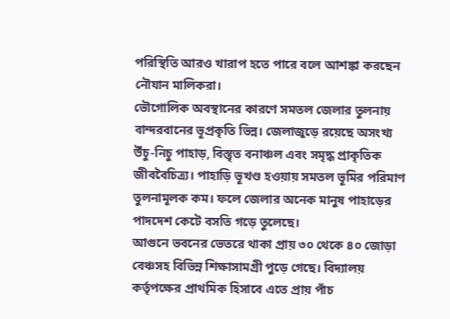পরিস্থিতি আরও খারাপ হতে পারে বলে আশঙ্কা করছেন নৌযান মালিকরা।
ভৌগোলিক অবস্থানের কারণে সমতল জেলার তুলনায় বান্দরবানের ভূপ্রকৃতি ভিন্ন। জেলাজুড়ে রয়েছে অসংখ্য উঁচু-নিচু পাহাড়, বিস্তৃত বনাঞ্চল এবং সমৃদ্ধ প্রাকৃতিক জীববৈচিত্র্য। পাহাড়ি ভূখণ্ড হওয়ায় সমতল ভূমির পরিমাণ তুলনামূলক কম। ফলে জেলার অনেক মানুষ পাহাড়ের পাদদেশ কেটে বসতি গড়ে তুলেছে।
আগুনে ভবনের ভেতরে থাকা প্রায় ৩০ থেকে ৪০ জোড়া বেঞ্চসহ বিভিন্ন শিক্ষাসামগ্রী পুড়ে গেছে। বিদ্যালয় কর্তৃপক্ষের প্রাথমিক হিসাবে এতে প্রায় পাঁচ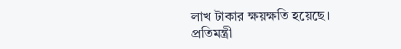লাখ টাকার ক্ষয়ক্ষতি হয়েছে।
প্রতিমন্ত্রী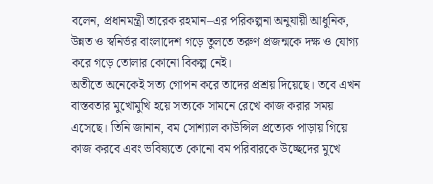বলেন, প্রধানমন্ত্রী তারেক রহমান–এর পরিকল্পনা অনুযায়ী আধুনিক, উন্নত ও স্বনির্ভর বাংলাদেশ গড়ে তুলতে তরুণ প্রজন্মকে দক্ষ ও যোগ্য করে গড়ে তোলার কোনো বিকল্প নেই।
অতীতে অনেকেই সত্য গোপন করে তাদের প্রশ্রয় দিয়েছে। তবে এখন বাস্তবতার মুখোমুখি হয়ে সত্যকে সামনে রেখে কাজ করার সময় এসেছে। তিনি জানান, বম সোশ্যাল কাউন্সিল প্রত্যেক পাড়ায় গিয়ে কাজ করবে এবং ভবিষ্যতে কোনো বম পরিবারকে উচ্ছেদের মুখে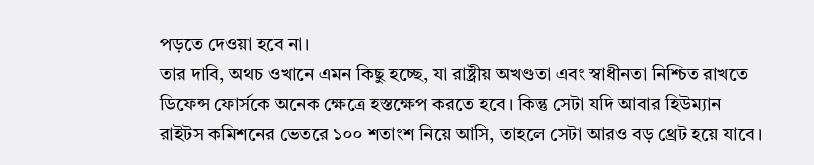পড়তে দেওয়া হবে না।
তার দাবি, অথচ ওখানে এমন কিছু হচ্ছে, যা রাষ্ট্রীয় অখণ্ডতা এবং স্বাধীনতা নিশ্চিত রাখতে ডিফেন্স ফোর্সকে অনেক ক্ষেত্রে হস্তক্ষেপ করতে হবে। কিন্তু সেটা যদি আবার হিউম্যান রাইটস কমিশনের ভেতরে ১০০ শতাংশ নিয়ে আসি, তাহলে সেটা আরও বড় থ্রেট হয়ে যাবে।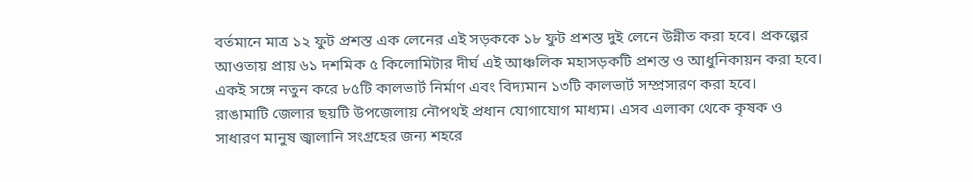বর্তমানে মাত্র ১২ ফুট প্রশস্ত এক লেনের এই সড়ককে ১৮ ফুট প্রশস্ত দুই লেনে উন্নীত করা হবে। প্রকল্পের আওতায় প্রায় ৬১ দশমিক ৫ কিলোমিটার দীর্ঘ এই আঞ্চলিক মহাসড়কটি প্রশস্ত ও আধুনিকায়ন করা হবে। একই সঙ্গে নতুন করে ৮৫টি কালভার্ট নির্মাণ এবং বিদ্যমান ১৩টি কালভার্ট সম্প্রসারণ করা হবে।
রাঙামাটি জেলার ছয়টি উপজেলায় নৌপথই প্রধান যোগাযোগ মাধ্যম। এসব এলাকা থেকে কৃষক ও সাধারণ মানুষ জ্বালানি সংগ্রহের জন্য শহরে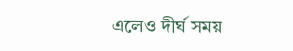এলেও দীর্ঘ সময়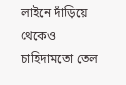লাইনে দাঁড়িয়ে থেকেও চাহিদামতো তেল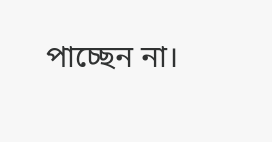পাচ্ছেন না।